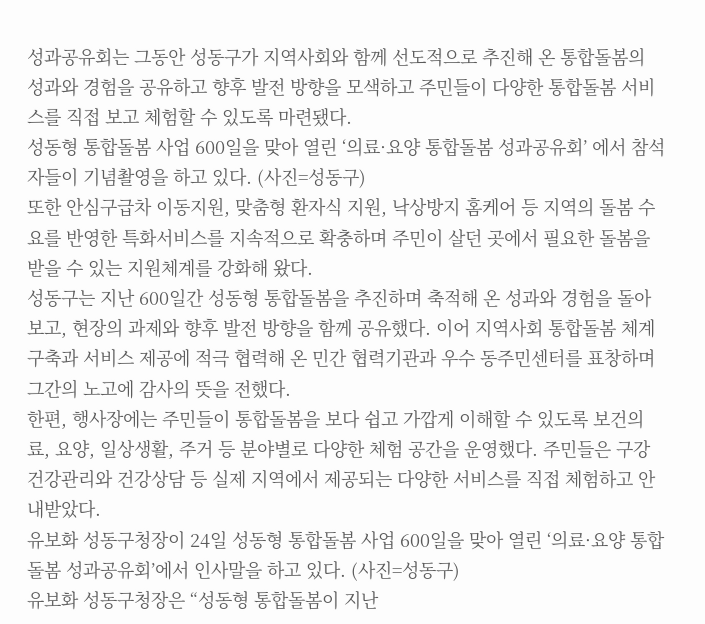성과공유회는 그동안 성동구가 지역사회와 함께 선도적으로 추진해 온 통합돌봄의 성과와 경험을 공유하고 향후 발전 방향을 모색하고 주민들이 다양한 통합돌봄 서비스를 직접 보고 체험할 수 있도록 마련됐다.
성동형 통합돌봄 사업 600일을 맞아 열린 ‘의료·요양 통합돌봄 성과공유회’ 에서 참석자들이 기념촬영을 하고 있다. (사진=성동구)
또한 안심구급차 이동지원, 맞춤형 환자식 지원, 낙상방지 홈케어 등 지역의 돌봄 수요를 반영한 특화서비스를 지속적으로 확충하며 주민이 살던 곳에서 필요한 돌봄을 받을 수 있는 지원체계를 강화해 왔다.
성동구는 지난 600일간 성동형 통합돌봄을 추진하며 축적해 온 성과와 경험을 돌아보고, 현장의 과제와 향후 발전 방향을 함께 공유했다. 이어 지역사회 통합돌봄 체계 구축과 서비스 제공에 적극 협력해 온 민간 협력기관과 우수 동주민센터를 표창하며 그간의 노고에 감사의 뜻을 전했다.
한편, 행사장에는 주민들이 통합돌봄을 보다 쉽고 가깝게 이해할 수 있도록 보건의료, 요양, 일상생활, 주거 등 분야별로 다양한 체험 공간을 운영했다. 주민들은 구강건강관리와 건강상담 등 실제 지역에서 제공되는 다양한 서비스를 직접 체험하고 안내받았다.
유보화 성동구청장이 24일 성동형 통합돌봄 사업 600일을 맞아 열린 ‘의료·요양 통합돌봄 성과공유회’에서 인사말을 하고 있다. (사진=성동구)
유보화 성동구청장은 “성동형 통합돌봄이 지난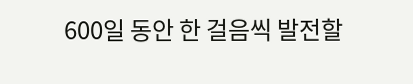600일 동안 한 걸음씩 발전할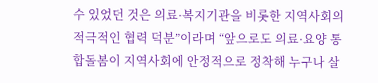수 있었던 것은 의료·복지기관을 비롯한 지역사회의 적극적인 협력 덕분”이라며 “앞으로도 의료·요양 통합돌봄이 지역사회에 안정적으로 정착해 누구나 살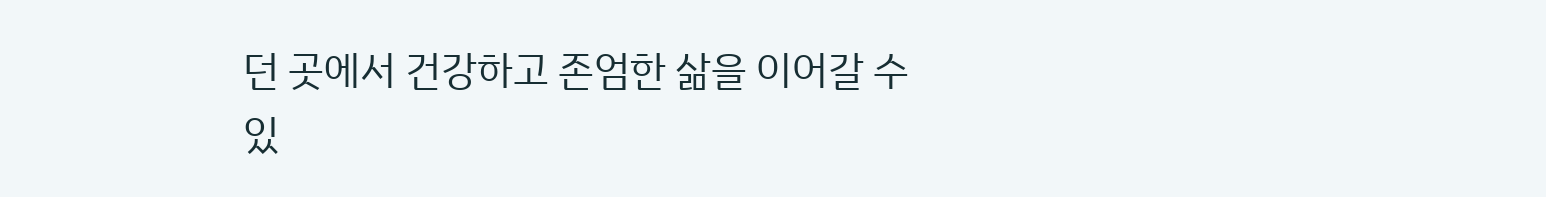던 곳에서 건강하고 존엄한 삶을 이어갈 수 있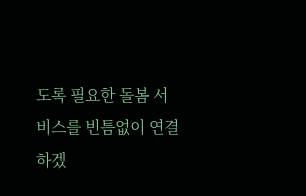도록 필요한 돌봄 서비스를 빈틈없이 연결하겠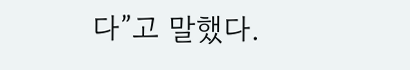다”고 말했다.